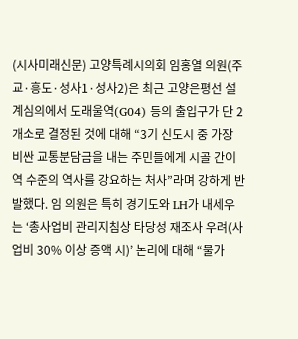(시사미래신문) 고양특례시의회 임홍열 의원(주교·흥도·성사1·성사2)은 최근 고양은평선 설계심의에서 도래울역(G04) 등의 출입구가 단 2개소로 결정된 것에 대해 “3기 신도시 중 가장 비싼 교통분담금을 내는 주민들에게 시골 간이역 수준의 역사를 강요하는 처사”라며 강하게 반발했다. 임 의원은 특히 경기도와 LH가 내세우는 ‘총사업비 관리지침상 타당성 재조사 우려(사업비 30% 이상 증액 시)’ 논리에 대해 “물가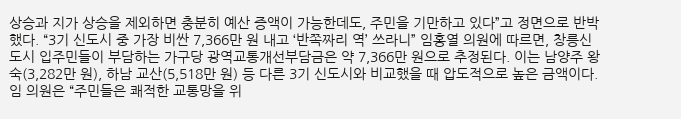상승과 지가 상승을 제외하면 충분히 예산 증액이 가능한데도, 주민을 기만하고 있다”고 정면으로 반박했다. “3기 신도시 중 가장 비싼 7,366만 원 내고 ‘반쪽짜리 역’ 쓰라니” 임홍열 의원에 따르면, 창릉신도시 입주민들이 부담하는 가구당 광역교통개선부담금은 약 7,366만 원으로 추정된다. 이는 남양주 왕숙(3,282만 원), 하남 교산(5,518만 원) 등 다른 3기 신도시와 비교했을 때 압도적으로 높은 금액이다. 임 의원은 “주민들은 쾌적한 교통망을 위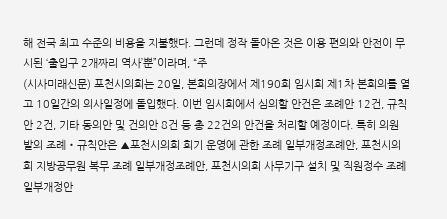해 전국 최고 수준의 비용을 지불했다. 그런데 정작 돌아온 것은 이용 편의와 안전이 무시된 ‘출입구 2개짜리 역사’뿐”이라며, “주
(시사미래신문) 포천시의회는 20일, 본회의장에서 제190회 임시회 제1차 본회의를 열고 10일간의 의사일정에 돌입했다. 이번 임시회에서 심의할 안건은 조례안 12건, 규칙안 2건, 기타 동의안 및 건의안 8건 등 총 22건의 안건을 처리할 예정이다. 특히 의원 발의 조례‧규칙안은 ▲포천시의회 회기 운영에 관한 조례 일부개정조례안, 포천시의회 지방공무원 복무 조례 일부개정조례안, 포천시의회 사무기구 설치 및 직원정수 조례 일부개정안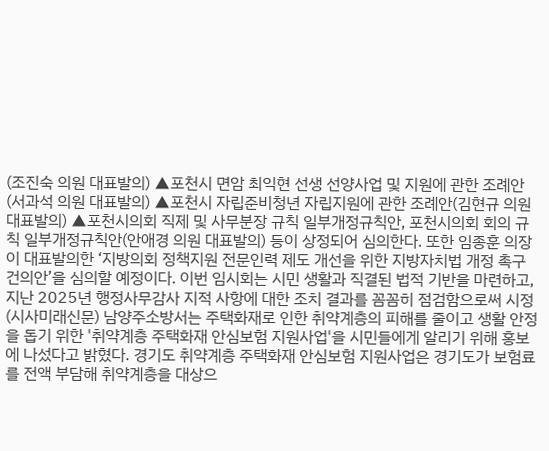(조진숙 의원 대표발의) ▲포천시 면암 최익현 선생 선양사업 및 지원에 관한 조례안(서과석 의원 대표발의) ▲포천시 자립준비청년 자립지원에 관한 조례안(김현규 의원 대표발의) ▲포천시의회 직제 및 사무분장 규칙 일부개정규칙안, 포천시의회 회의 규칙 일부개정규칙안(안애경 의원 대표발의) 등이 상정되어 심의한다. 또한 임종훈 의장이 대표발의한 ‘지방의회 정책지원 전문인력 제도 개선을 위한 지방자치법 개정 촉구 건의안’을 심의할 예정이다. 이번 임시회는 시민 생활과 직결된 법적 기반을 마련하고, 지난 2025년 행정사무감사 지적 사항에 대한 조치 결과를 꼼꼼히 점검함으로써 시정
(시사미래신문) 남양주소방서는 주택화재로 인한 취약계층의 피해를 줄이고 생활 안정을 돕기 위한 '취약계층 주택화재 안심보험 지원사업'을 시민들에게 알리기 위해 홍보에 나섰다고 밝혔다. 경기도 취약계층 주택화재 안심보험 지원사업은 경기도가 보험료를 전액 부담해 취약계층을 대상으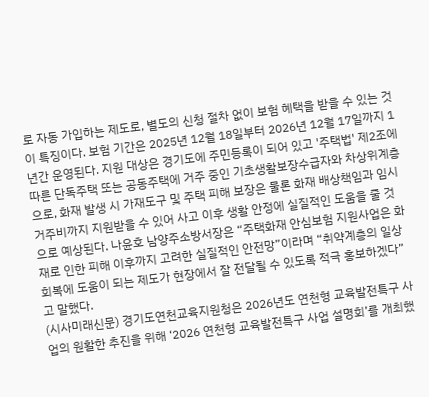로 자동 가입하는 제도로, 별도의 신청 절차 없이 보험 혜택을 받을 수 있는 것이 특징이다. 보험 기간은 2025년 12월 18일부터 2026년 12월 17일까지 1년간 운영된다. 지원 대상은 경기도에 주민등록이 되어 있고 '주택법' 제2조에 따른 단독주택 또는 공동주택에 거주 중인 기초생활보장수급자와 차상위계층으로, 화재 발생 시 가재도구 및 주택 피해 보장은 물론 화재 배상책임과 임시거주비까지 지원받을 수 있어 사고 이후 생활 안정에 실질적인 도움을 줄 것으로 예상된다. 나윤호 남양주소방서장은 “주택화재 안심보험 지원사업은 화재로 인한 피해 이후까지 고려한 실질적인 안전망”이라며 “취약계층의 일상 회복에 도움이 되는 제도가 현장에서 잘 전달될 수 있도록 적극 홍보하겠다”고 말했다.
(시사미래신문) 경기도연천교육지원청은 2026년도 연천형 교육발전특구 사업의 원활한 추진을 위해 ‘2026 연천형 교육발전특구 사업 설명회’를 개최했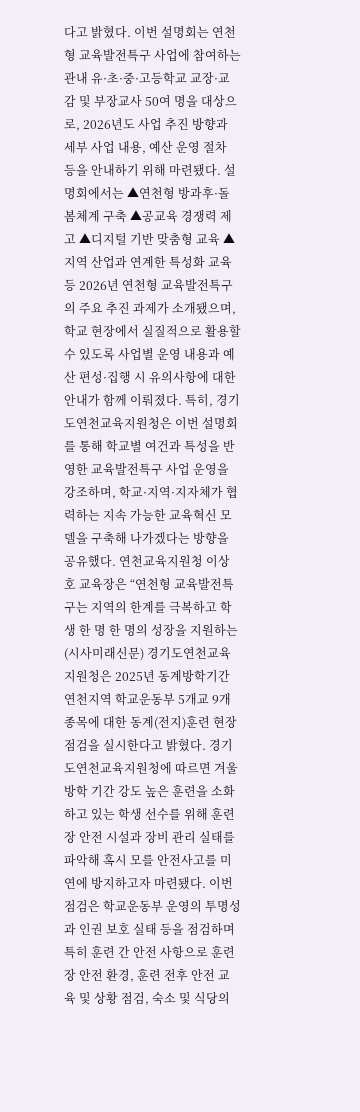다고 밝혔다. 이번 설명회는 연천형 교육발전특구 사업에 참여하는 관내 유·초·중·고등학교 교장·교감 및 부장교사 50여 명을 대상으로, 2026년도 사업 추진 방향과 세부 사업 내용, 예산 운영 절차 등을 안내하기 위해 마련됐다. 설명회에서는 ▲연천형 방과후·돌봄체계 구축 ▲공교육 경쟁력 제고 ▲디지털 기반 맞춤형 교육 ▲지역 산업과 연계한 특성화 교육 등 2026년 연천형 교육발전특구의 주요 추진 과제가 소개됐으며, 학교 현장에서 실질적으로 활용할 수 있도록 사업별 운영 내용과 예산 편성·집행 시 유의사항에 대한 안내가 함께 이뤄졌다. 특히, 경기도연천교육지원청은 이번 설명회를 통해 학교별 여건과 특성을 반영한 교육발전특구 사업 운영을 강조하며, 학교·지역·지자체가 협력하는 지속 가능한 교육혁신 모델을 구축해 나가겠다는 방향을 공유했다. 연천교육지원청 이상호 교육장은 “연천형 교육발전특구는 지역의 한계를 극복하고 학생 한 명 한 명의 성장을 지원하는
(시사미래신문) 경기도연천교육지원청은 2025년 동계방학기간 연천지역 학교운동부 5개교 9개 종목에 대한 동계(전지)훈련 현장점검을 실시한다고 밝혔다. 경기도연천교육지원청에 따르면 겨울방학 기간 강도 높은 훈련을 소화하고 있는 학생 선수를 위해 훈련장 안전 시설과 장비 관리 실태를 파악해 혹시 모를 안전사고를 미연에 방지하고자 마련됐다. 이번 점검은 학교운동부 운영의 투명성과 인권 보호 실태 등을 점검하며 특히 훈련 간 안전 사항으로 훈련장 안전 환경, 훈련 전후 안전 교육 및 상황 점검, 숙소 및 식당의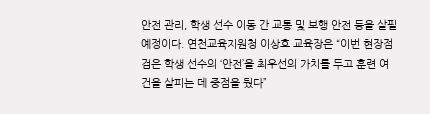안전 관리, 학생 선수 이동 간 교통 및 보행 안전 등을 살필 예정이다. 연천교육지원청 이상호 교육장은 “이번 현장점검은 학생 선수의 ‘안전’을 최우선의 가치를 두고 훈련 여건을 살피는 데 중점을 뒀다”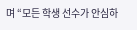며 “모든 학생 선수가 안심하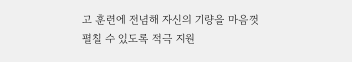고 훈련에 전념해 자신의 기량을 마음껏 펼칠 수 있도록 적극 지원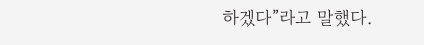하겠다”라고 말했다.